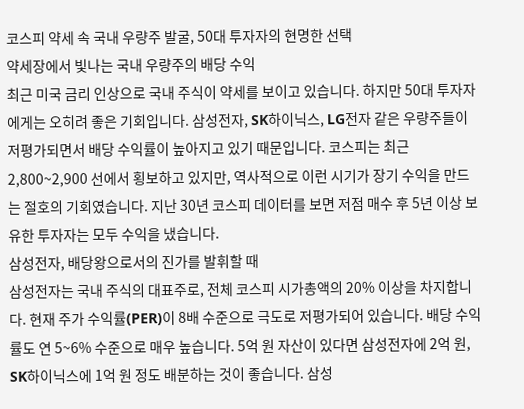코스피 약세 속 국내 우량주 발굴, 50대 투자자의 현명한 선택
약세장에서 빛나는 국내 우량주의 배당 수익
최근 미국 금리 인상으로 국내 주식이 약세를 보이고 있습니다. 하지만 50대 투자자에게는 오히려 좋은 기회입니다. 삼성전자, SK하이닉스, LG전자 같은 우량주들이 저평가되면서 배당 수익률이 높아지고 있기 때문입니다. 코스피는 최근 2,800~2,900 선에서 횡보하고 있지만, 역사적으로 이런 시기가 장기 수익을 만드는 절호의 기회였습니다. 지난 30년 코스피 데이터를 보면 저점 매수 후 5년 이상 보유한 투자자는 모두 수익을 냈습니다.
삼성전자, 배당왕으로서의 진가를 발휘할 때
삼성전자는 국내 주식의 대표주로, 전체 코스피 시가총액의 20% 이상을 차지합니다. 현재 주가 수익률(PER)이 8배 수준으로 극도로 저평가되어 있습니다. 배당 수익률도 연 5~6% 수준으로 매우 높습니다. 5억 원 자산이 있다면 삼성전자에 2억 원, SK하이닉스에 1억 원 정도 배분하는 것이 좋습니다. 삼성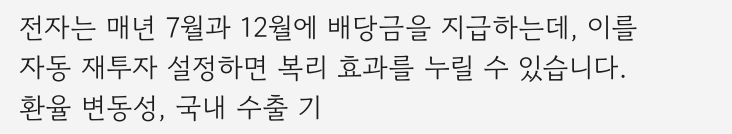전자는 매년 7월과 12월에 배당금을 지급하는데, 이를 자동 재투자 설정하면 복리 효과를 누릴 수 있습니다.
환율 변동성, 국내 수출 기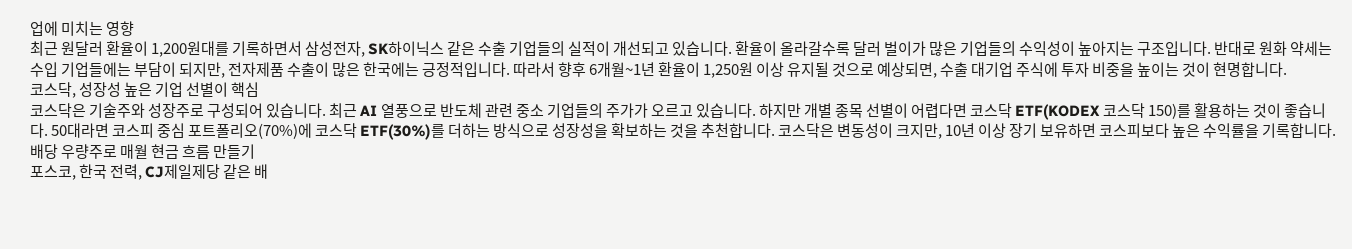업에 미치는 영향
최근 원달러 환율이 1,200원대를 기록하면서 삼성전자, SK하이닉스 같은 수출 기업들의 실적이 개선되고 있습니다. 환율이 올라갈수록 달러 벌이가 많은 기업들의 수익성이 높아지는 구조입니다. 반대로 원화 약세는 수입 기업들에는 부담이 되지만, 전자제품 수출이 많은 한국에는 긍정적입니다. 따라서 향후 6개월~1년 환율이 1,250원 이상 유지될 것으로 예상되면, 수출 대기업 주식에 투자 비중을 높이는 것이 현명합니다.
코스닥, 성장성 높은 기업 선별이 핵심
코스닥은 기술주와 성장주로 구성되어 있습니다. 최근 AI 열풍으로 반도체 관련 중소 기업들의 주가가 오르고 있습니다. 하지만 개별 종목 선별이 어렵다면 코스닥 ETF(KODEX 코스닥 150)를 활용하는 것이 좋습니다. 50대라면 코스피 중심 포트폴리오(70%)에 코스닥 ETF(30%)를 더하는 방식으로 성장성을 확보하는 것을 추천합니다. 코스닥은 변동성이 크지만, 10년 이상 장기 보유하면 코스피보다 높은 수익률을 기록합니다.
배당 우량주로 매월 현금 흐름 만들기
포스코, 한국 전력, CJ제일제당 같은 배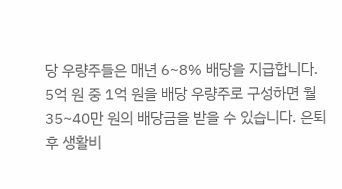당 우량주들은 매년 6~8% 배당을 지급합니다. 5억 원 중 1억 원을 배당 우량주로 구성하면 월 35~40만 원의 배당금을 받을 수 있습니다. 은퇴 후 생활비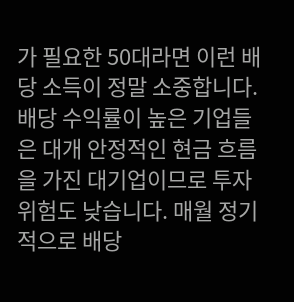가 필요한 50대라면 이런 배당 소득이 정말 소중합니다. 배당 수익률이 높은 기업들은 대개 안정적인 현금 흐름을 가진 대기업이므로 투자 위험도 낮습니다. 매월 정기적으로 배당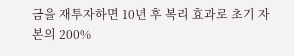금을 재투자하면 10년 후 복리 효과로 초기 자본의 200%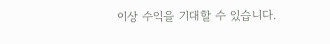이상 수익을 기대할 수 있습니다.